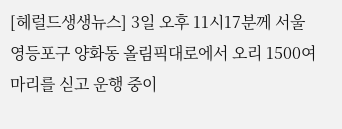[헤럴드생생뉴스] 3일 오후 11시17분께 서울 영등포구 양화동 올림픽대로에서 오리 1500여 마리를 싣고 운행 중이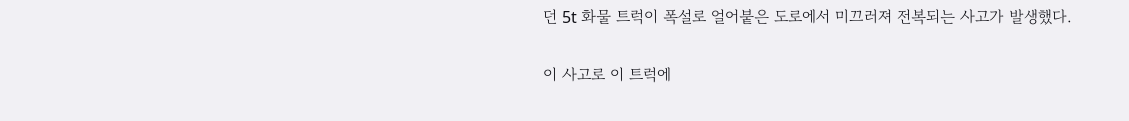던 5t 화물 트럭이 폭설로 얼어붙은 도로에서 미끄러져 전복되는 사고가 발생했다.

이 사고로 이 트럭에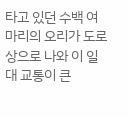타고 있던 수백 여 마리의 오리가 도로상으로 나와 이 일대 교통이 큰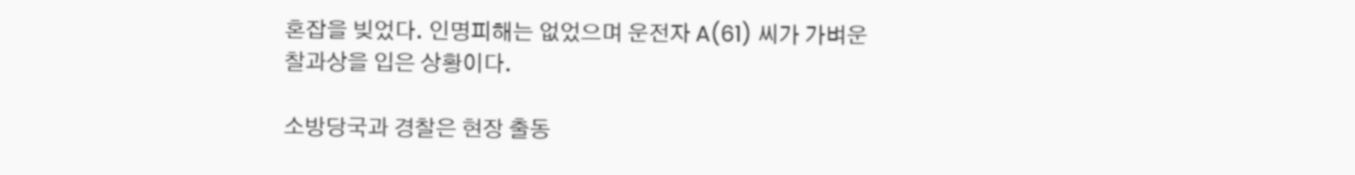혼잡을 빚었다. 인명피해는 없었으며 운전자 A(61) 씨가 가벼운 찰과상을 입은 상황이다.

소방당국과 경찰은 현장 출동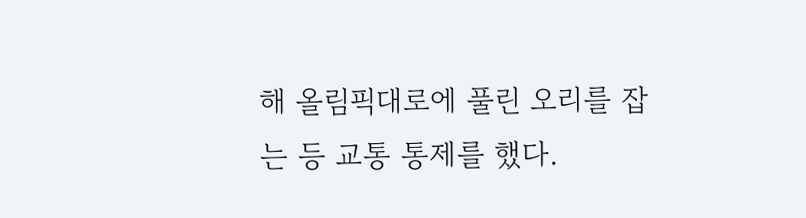해 올림픽대로에 풀린 오리를 잡는 등 교통 통제를 했다.